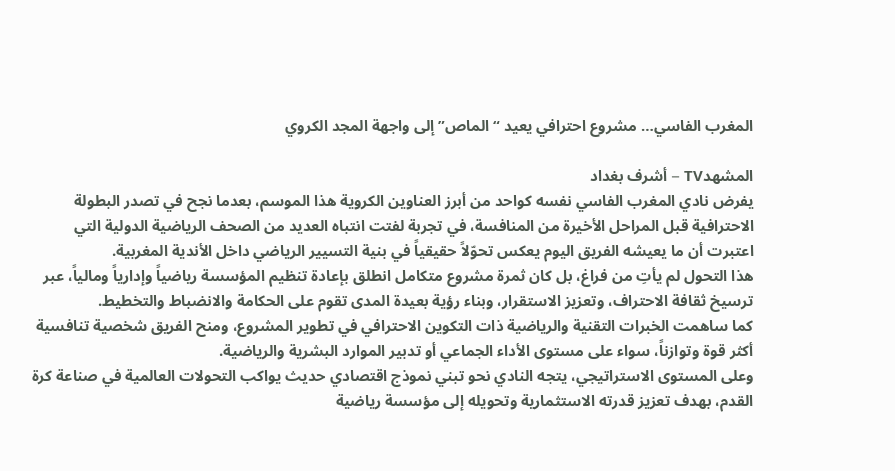المغرب الفاسي… مشروع احترافي يعيد “الماص” إلى واجهة المجد الكروي

المشهدTV – أشرف بغداد
يفرض نادي المغرب الفاسي نفسه كواحد من أبرز العناوين الكروية هذا الموسم، بعدما نجح في تصدر البطولة الاحترافية قبل المراحل الأخيرة من المنافسة، في تجربة لفتت انتباه العديد من الصحف الرياضية الدولية التي اعتبرت أن ما يعيشه الفريق اليوم يعكس تحوّلاً حقيقياً في بنية التسيير الرياضي داخل الأندية المغربية.
هذا التحول لم يأتِ من فراغ، بل كان ثمرة مشروع متكامل انطلق بإعادة تنظيم المؤسسة رياضياً وإدارياً ومالياً، عبر ترسيخ ثقافة الاحتراف، وتعزيز الاستقرار، وبناء رؤية بعيدة المدى تقوم على الحكامة والانضباط والتخطيط.
كما ساهمت الخبرات التقنية والرياضية ذات التكوين الاحترافي في تطوير المشروع، ومنح الفريق شخصية تنافسية أكثر قوة وتوازناً، سواء على مستوى الأداء الجماعي أو تدبير الموارد البشرية والرياضية.
وعلى المستوى الاستراتيجي، يتجه النادي نحو تبني نموذج اقتصادي حديث يواكب التحولات العالمية في صناعة كرة القدم، بهدف تعزيز قدرته الاستثمارية وتحويله إلى مؤسسة رياضية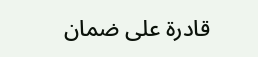قادرة على ضمان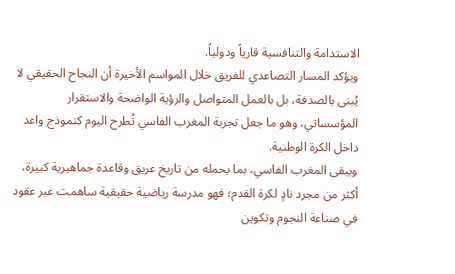الاستدامة والتنافسية قارياً ودولياً.
ويؤكد المسار التصاعدي للفريق خلال المواسم الأخيرة أن النجاح الحقيقي لا يُبنى بالصدفة، بل بالعمل المتواصل والرؤية الواضحة والاستقرار المؤسساتي، وهو ما جعل تجربة المغرب الفاسي تُطرح اليوم كنموذج واعد داخل الكرة الوطنية.
ويبقى المغرب الفاسي، بما يحمله من تاريخ عريق وقاعدة جماهيرية كبيرة، أكثر من مجرد نادٍ لكرة القدم؛ فهو مدرسة رياضية حقيقية ساهمت عبر عقود في صناعة النجوم وتكوين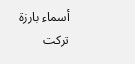أسماء بارزة تركت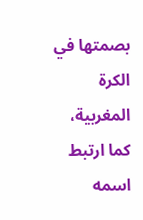بصمتها في الكرة المغربية، كما ارتبط اسمه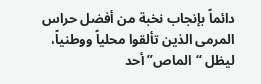دائماً بإنجاب نخبة من أفضل حراس المرمى الذين تألقوا محلياً ووطنياً، ليظل “الماص” أحد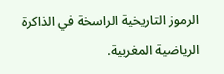الرموز التاريخية الراسخة في الذاكرة الرياضية المغربية.